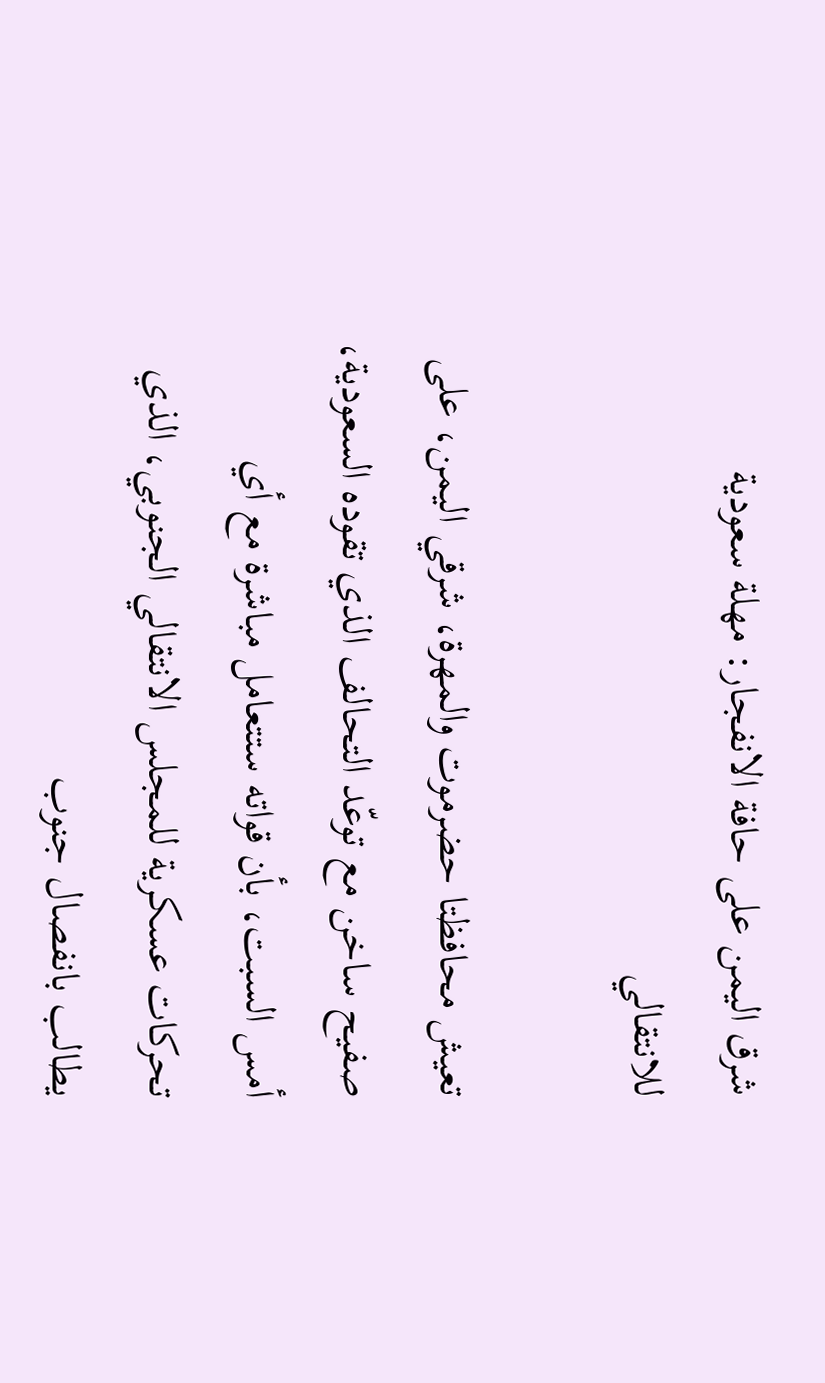شرق اليمن على حافة الانفجار: مهلة سعودية للانتقالي

تعيش محافظتا حضرموت والمهرة، شرقي اليمن، على صفيح ساخن مع توعّد التحالف الذي تقوده السعودية، أمس السبت، بأن قواته ستتعامل مباشرة مع أي تحركات عسكرية للمجلس الانتقالي الجنوبي، الذي يطالب بانفصال جنوب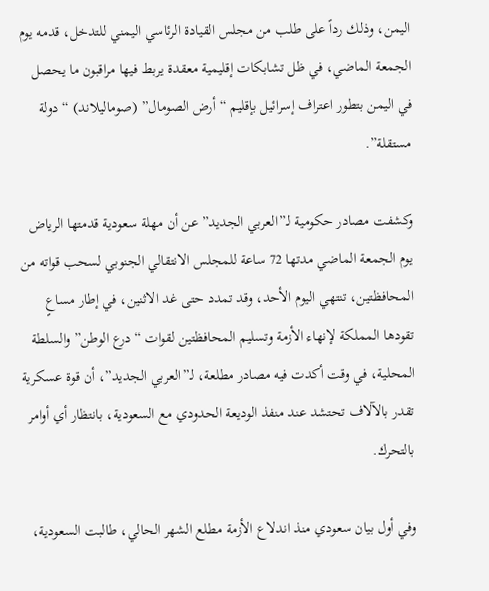اليمن، وذلك رداً على طلب من مجلس القيادة الرئاسي اليمني للتدخل، قدمه يوم الجمعة الماضي، في ظل تشابكات إقليمية معقدة يربط فيها مراقبون ما يحصل في اليمن بتطور اعتراف إسرائيل بإقليم “أرض الصومال” (صوماليلاند) “دولة مستقلة”.

وكشفت مصادر حكومية لـ”العربي الجديد” عن أن مهلة سعودية قدمتها الرياض يوم الجمعة الماضي مدتها 72 ساعة للمجلس الانتقالي الجنوبي لسحب قواته من المحافظتين، تنتهي اليوم الأحد، وقد تمدد حتى غد الاثنين، في إطار مساعٍ تقودها المملكة لإنهاء الأزمة وتسليم المحافظتين لقوات “درع الوطن” والسلطة المحلية، في وقت أكدت فيه مصادر مطلعة، لـ”العربي الجديد”، أن قوة عسكرية تقدر بالآلاف تحتشد عند منفذ الوديعة الحدودي مع السعودية، بانتظار أي أوامر بالتحرك.

وفي أول بيان سعودي منذ اندلاع الأزمة مطلع الشهر الحالي، طالبت السعودية،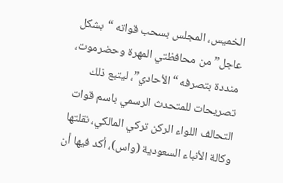الخميس، المجلس بسحب قواته “بشكل عاجل” من محافظتي المهرة وحضرموت، منددة بتصرفه “الأحادي”، ليتبع ذلك تصريحات للمتحدث الرسمي باسم قوات التحالف اللواء الركن تركي المالكي، نقلتها وكالة الأنباء السعودية (واس)، أكد فيها أن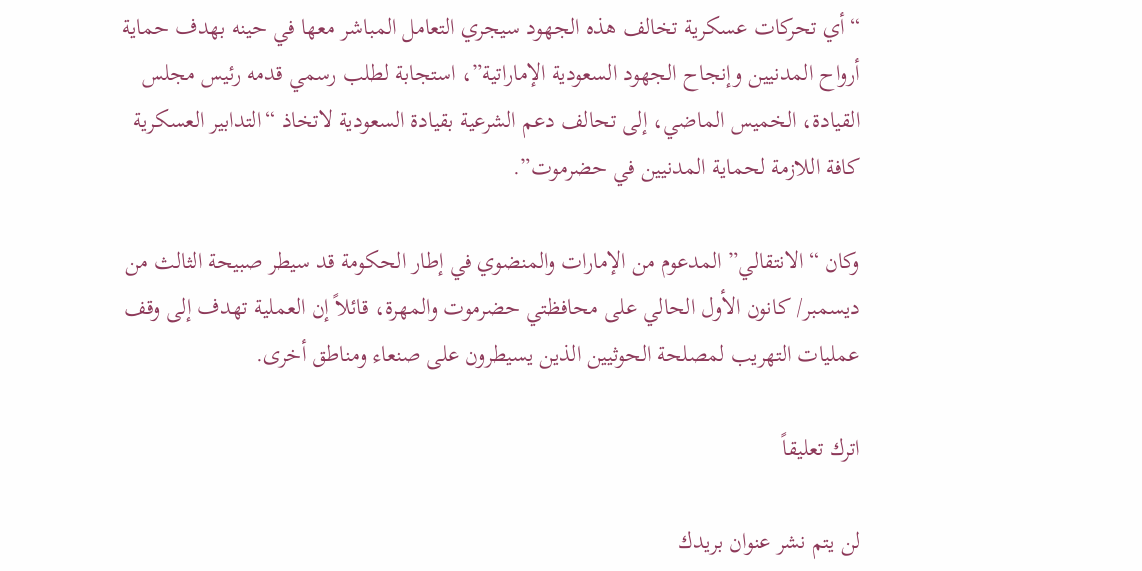“أي تحركات عسكرية تخالف هذه الجهود سيجري التعامل المباشر معها في حينه بهدف حماية أرواح المدنيين وإنجاح الجهود السعودية الإماراتية”، استجابة لطلب رسمي قدمه رئيس مجلس القيادة، الخميس الماضي، إلى تحالف دعم الشرعية بقيادة السعودية لاتخاذ “التدابير العسكرية كافة اللازمة لحماية المدنيين في حضرموت”.

وكان “الانتقالي” المدعوم من الإمارات والمنضوي في إطار الحكومة قد سيطر صبيحة الثالث من ديسمبر/ كانون الأول الحالي على محافظتي حضرموت والمهرة، قائلاً إن العملية تهدف إلى وقف عمليات التهريب لمصلحة الحوثيين الذين يسيطرون على صنعاء ومناطق أخرى.

اترك تعليقاً

لن يتم نشر عنوان بريدك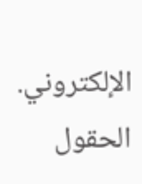الإلكتروني. الحقول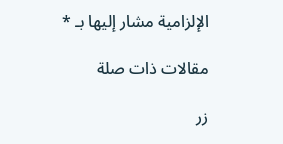الإلزامية مشار إليها بـ *

مقالات ذات صلة

زر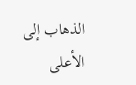الذهاب إلى الأعلى